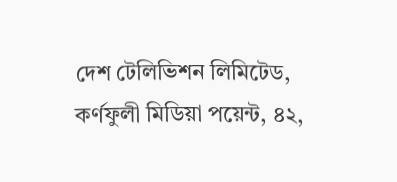দেশ টেলিভিশন লিমিটেড, কর্ণফুলী মিডিয়া পয়েন্ট, ৪২,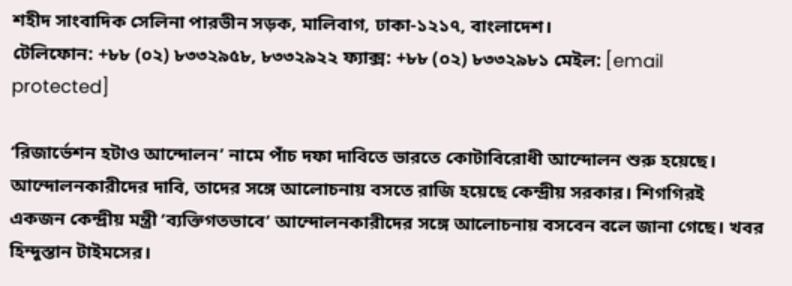শহীদ সাংবাদিক সেলিনা পারভীন সড়ক, মালিবাগ, ঢাকা-১২১৭, বাংলাদেশ।
টেলিফোন: +৮৮ (০২) ৮৩৩২৯৫৮, ৮৩৩২৯২২ ফ্যাক্স: +৮৮ (০২) ৮৩৩২৯৮১ মেইল: [email protected]

‘রিজার্ভেশন হটাও আন্দোলন’ নামে পাঁচ দফা দাবিতে ভারতে কোটাবিরোধী আন্দোলন শুরু হয়েছে। আন্দোলনকারীদের দাবি, তাদের সঙ্গে আলোচনায় বসতে রাজি হয়েছে কেন্দ্রীয় সরকার। শিগগিরই একজন কেন্দ্রীয় মন্ত্রী ‘ব্যক্তিগতভাবে’ আন্দোলনকারীদের সঙ্গে আলোচনায় বসবেন বলে জানা গেছে। খবর হিন্দুস্তান টাইমসের।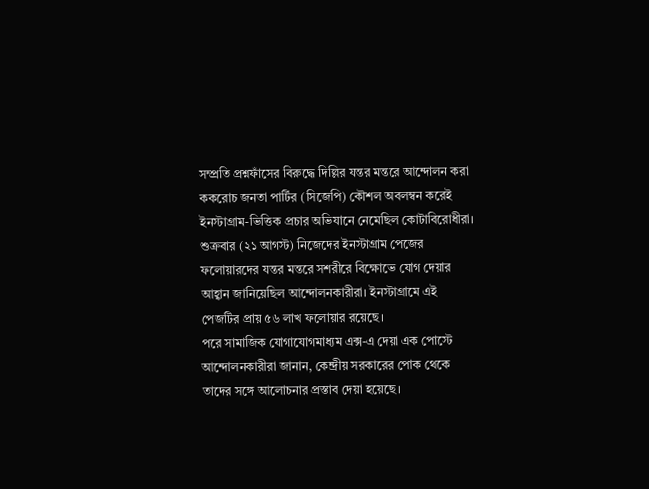সম্প্রতি প্রশ্নফাঁসের বিরুদ্ধে দিল্লির যন্তর মন্তরে আন্দোলন করা ককরোচ জনতা পার্টির (সিজেপি) কৌশল অবলম্বন করেই ইনস্টাগ্রাম-ভিত্তিক প্রচার অভিযানে নেমেছিল কোটাবিরোধীরা। শুক্রবার (২১ আগস্ট) নিজেদের ইনস্টাগ্রাম পেজের ফলোয়ারদের যন্তর মন্তরে সশরীরে বিক্ষোভে যোগ দেয়ার আহ্বান জানিয়েছিল আন্দোলনকারীরা। ইনস্টাগ্রামে এই পেজটির প্রায় ৫৬ লাখ ফলোয়ার রয়েছে।
পরে সামাজিক যোগাযোগমাধ্যম এক্স-এ দেয়া এক পোস্টে আন্দোলনকারীরা জানান, কেন্দ্রীয় সরকারের পোক থেকে তাদের সঙ্গে আলোচনার প্রস্তাব দেয়া হয়েছে।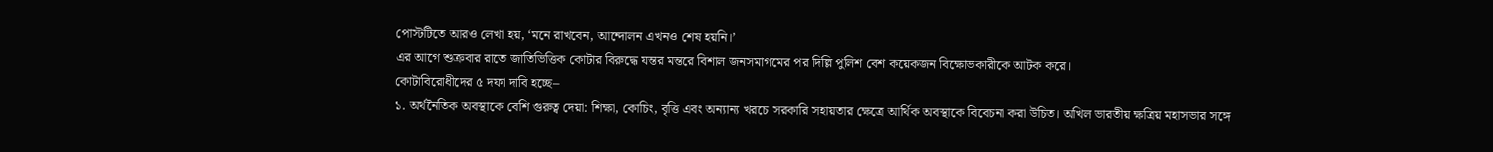পোস্টটিতে আরও লেখা হয়, ‘মনে রাখবেন, আন্দোলন এখনও শেষ হয়নি।’
এর আগে শুক্রবার রাতে জাতিভিত্তিক কোটার বিরুদ্ধে যন্তর মন্তরে বিশাল জনসমাগমের পর দিল্লি পুলিশ বেশ কয়েকজন বিক্ষোভকারীকে আটক করে।
কোটাবিরোধীদের ৫ দফা দাবি হচ্ছে–
১. অর্থনৈতিক অবস্থাকে বেশি গুরুত্ব দেয়া: শিক্ষা, কোচিং, বৃত্তি এবং অন্যান্য খরচে সরকারি সহায়তার ক্ষেত্রে আর্থিক অবস্থাকে বিবেচনা করা উচিত। অখিল ভারতীয় ক্ষত্রিয় মহাসভার সঙ্গে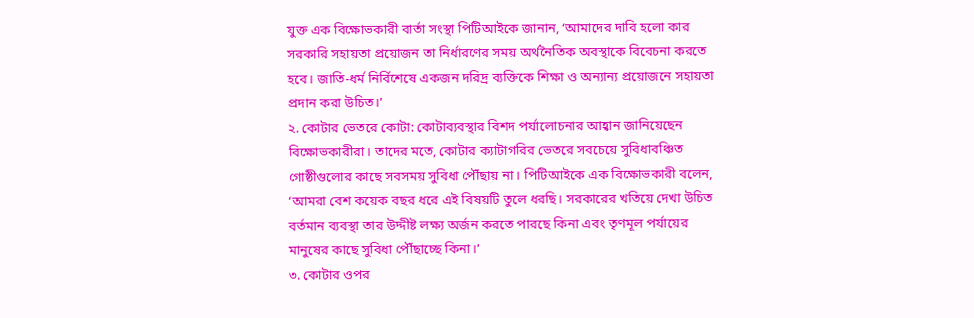যুক্ত এক বিক্ষোভকারী বার্তা সংস্থা পিটিআইকে জানান, ‘আমাদের দাবি হলো কার সরকারি সহায়তা প্রয়োজন তা নির্ধারণের সময় অর্থনৈতিক অবস্থাকে বিবেচনা করতে হবে। জাতি-ধর্ম নির্বিশেষে একজন দরিদ্র ব্যক্তিকে শিক্ষা ও অন্যান্য প্রয়োজনে সহায়তা প্রদান করা উচিত।’
২. কোটার ভেতরে কোটা: কোটাব্যবস্থার বিশদ পর্যালোচনার আহ্বান জানিয়েছেন বিক্ষোভকারীরা। তাদের মতে, কোটার ক্যাটাগরির ভেতরে সবচেয়ে সুবিধাবঞ্চিত গোষ্ঠীগুলোর কাছে সবসময় সুবিধা পৌঁছায় না। পিটিআইকে এক বিক্ষোভকারী বলেন, ‘আমরা বেশ কয়েক বছর ধরে এই বিষয়টি তুলে ধরছি। সরকারের খতিয়ে দেখা উচিত বর্তমান ব্যবস্থা তার উদ্দীষ্ট লক্ষ্য অর্জন করতে পারছে কিনা এবং তৃণমূল পর্যায়ের মানুষের কাছে সুবিধা পৌঁছাচ্ছে কিনা।’
৩. কোটার ওপর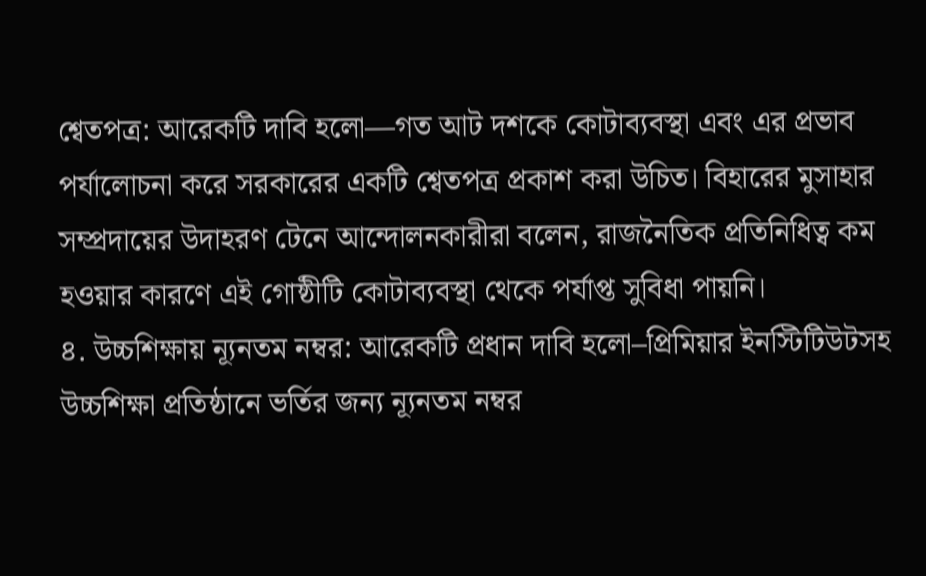শ্বেতপত্র: আরেকটি দাবি হলো—গত আট দশকে কোটাব্যবস্থা এবং এর প্রভাব পর্যালোচনা করে সরকারের একটি শ্বেতপত্র প্রকাশ করা উচিত। বিহারের মুসাহার সম্প্রদায়ের উদাহরণ টেনে আন্দোলনকারীরা বলেন, রাজনৈতিক প্রতিনিধিত্ব কম হওয়ার কারণে এই গোষ্ঠীটি কোটাব্যবস্থা থেকে পর্যাপ্ত সুবিধা পায়নি।
৪. উচ্চশিক্ষায় ন্যূনতম নম্বর: আরেকটি প্রধান দাবি হলো–প্রিমিয়ার ইনস্টিটিউটসহ উচ্চশিক্ষা প্রতিষ্ঠানে ভর্তির জন্য ন্যূনতম নম্বর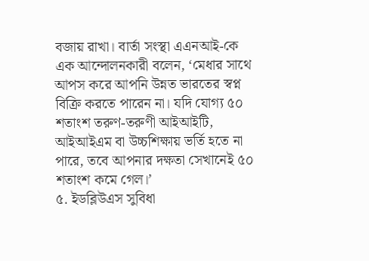বজায় রাখা। বার্তা সংস্থা এএনআই-কে এক আন্দোলনকারী বলেন, ‘মেধার সাথে আপস করে আপনি উন্নত ভারতের স্বপ্ন বিক্রি করতে পারেন না। যদি যোগ্য ৫০ শতাংশ তরুণ-তরুণী আইআইটি, আইআইএম বা উচ্চশিক্ষায় ভর্তি হতে না পারে, তবে আপনার দক্ষতা সেখানেই ৫০ শতাংশ কমে গেল।’
৫. ইডব্লিউএস সুবিধা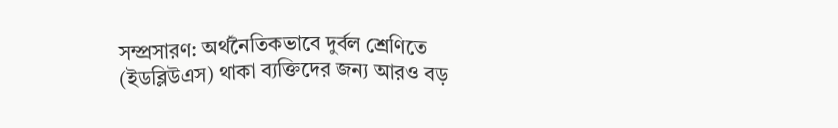সম্প্রসারণ: অর্থনৈতিকভাবে দুর্বল শ্রেণিতে (ইডব্লিউএস) থাকা ব্যক্তিদের জন্য আরও বড়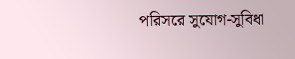পরিসরে সুযোগ-সুবিধা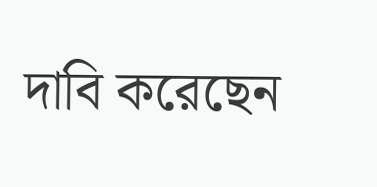দাবি করেছেন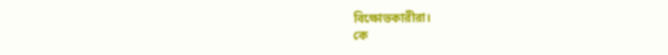বিক্ষোভকারীরা।
কে